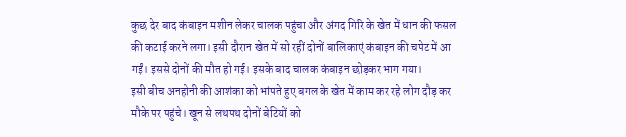कुछ देर बाद कंबाइन मशीन लेकर चालक पहुंचा और अंगद गिरि के खेत में धान की फसल की कटाई करने लगा। इसी दौरान खेत में सो रहीं दोनों बालिकाएं कंबाइन की चपेट में आ गईं। इससे दोनों की मौत हो गई। इसके बाद चालक कंबाइन छोड़कर भाग गया।
इसी बीच अनहोनी की आशंका को भांपते हुए बगल के खेत में काम कर रहे लोग दौड़ कर मौके पर पहुंचे। खून से लथपथ दोनों बेटियों को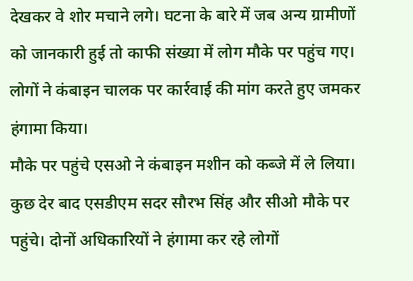देखकर वे शोर मचाने लगे। घटना के बारे में जब अन्य ग्रामीणों को जानकारी हुई तो काफी संख्या में लोग मौके पर पहुंच गए। लोगों ने कंबाइन चालक पर कार्रवाई की मांग करते हुए जमकर हंगामा किया।
मौके पर पहुंचे एसओ ने कंबाइन मशीन को कब्जे में ले लिया। कुछ देर बाद एसडीएम सदर सौरभ सिंह और सीओ मौके पर पहुंचे। दोनों अधिकारियों ने हंगामा कर रहे लोगों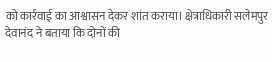को कार्रवाई का आश्वासन देकर शांत कराया। क्षेत्राधिकारी सलेमपुर देवानंद ने बताया कि दोनों की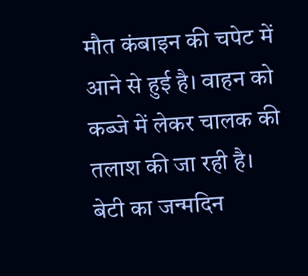मौत कंबाइन की चपेट में आने से हुई है। वाहन को कब्जे में लेकर चालक की तलाश की जा रही है।
बेटी का जन्मदिन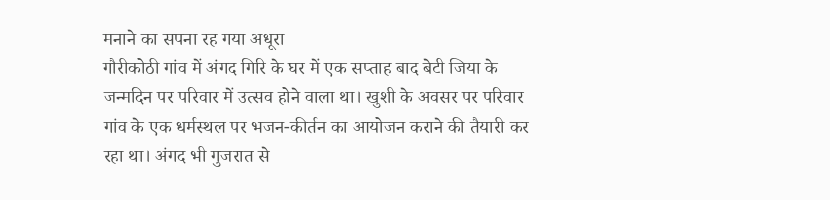मनाने का सपना रह गया अधूरा
गौरीकोठी गांव में अंगद गिरि के घर में एक सप्ताह बाद बेटी जिया के जन्मदिन पर परिवार में उत्सव होने वाला था। खुशी के अवसर पर परिवार गांव के एक धर्मस्थल पर भजन-कीर्तन का आयोजन कराने की तैयारी कर रहा था। अंगद भी गुजरात से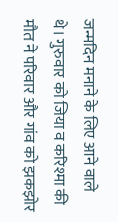जन्मदिन मनाने के लिए आने वाले थे। गुरुवार को जिया व करिश्मा की मौत ने परिवार और गांव को झकझोर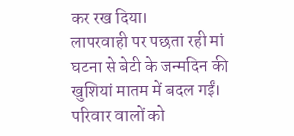कर रख दिया।
लापरवाही पर पछता रही मां
घटना से बेटी के जन्मदिन की खुशियां मातम में बदल गईं। परिवार वालों को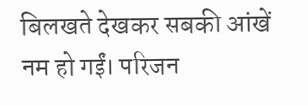बिलखते देखकर सबकी आंखें नम हो गईं। परिजन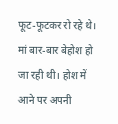फूट-फूटकर रो रहे थे। मां बार-बार बेहोश हो जा रही थी। होश में आने पर अपनी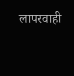लापरवाही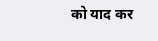को याद कर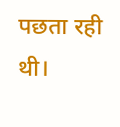पछता रही थी।